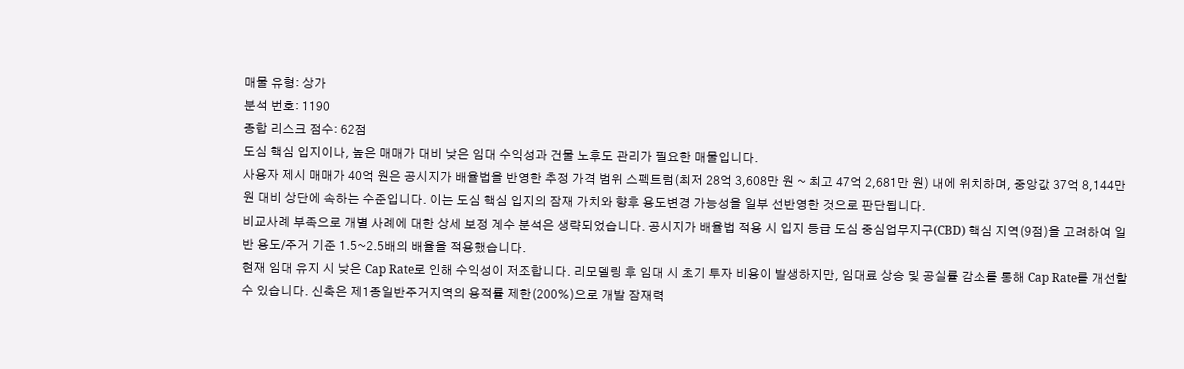매물 유형: 상가
분석 번호: 1190
종합 리스크 점수: 62점
도심 핵심 입지이나, 높은 매매가 대비 낮은 임대 수익성과 건물 노후도 관리가 필요한 매물입니다.
사용자 제시 매매가 40억 원은 공시지가 배율법을 반영한 추정 가격 범위 스펙트럼(최저 28억 3,608만 원 ~ 최고 47억 2,681만 원) 내에 위치하며, 중앙값 37억 8,144만 원 대비 상단에 속하는 수준입니다. 이는 도심 핵심 입지의 잠재 가치와 향후 용도변경 가능성을 일부 선반영한 것으로 판단됩니다.
비교사례 부족으로 개별 사례에 대한 상세 보정 계수 분석은 생략되었습니다. 공시지가 배율법 적용 시 입지 등급 도심 중심업무지구(CBD) 핵심 지역(9점)을 고려하여 일반 용도/주거 기준 1.5~2.5배의 배율을 적용했습니다.
현재 임대 유지 시 낮은 Cap Rate로 인해 수익성이 저조합니다. 리모델링 후 임대 시 초기 투자 비용이 발생하지만, 임대료 상승 및 공실률 감소를 통해 Cap Rate를 개선할 수 있습니다. 신축은 제1종일반주거지역의 용적률 제한(200%)으로 개발 잠재력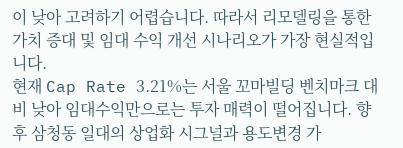이 낮아 고려하기 어렵습니다. 따라서 리모델링을 통한 가치 증대 및 임대 수익 개선 시나리오가 가장 현실적입니다.
현재 Cap Rate 3.21%는 서울 꼬마빌딩 벤치마크 대비 낮아 임대수익만으로는 투자 매력이 떨어집니다. 향후 삼청동 일대의 상업화 시그널과 용도변경 가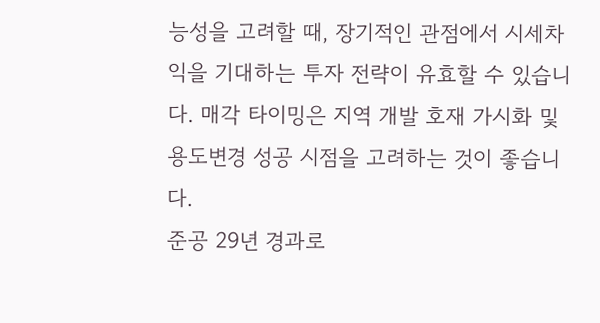능성을 고려할 때, 장기적인 관점에서 시세차익을 기대하는 투자 전략이 유효할 수 있습니다. 매각 타이밍은 지역 개발 호재 가시화 및 용도변경 성공 시점을 고려하는 것이 좋습니다.
준공 29년 경과로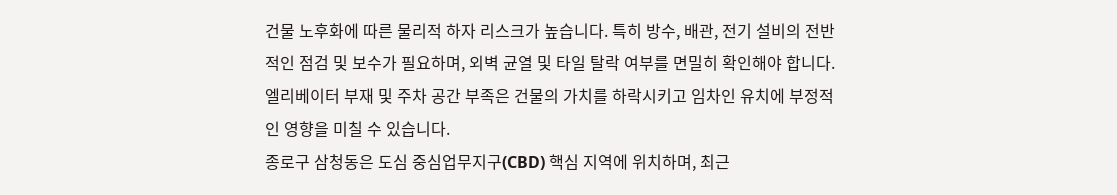건물 노후화에 따른 물리적 하자 리스크가 높습니다. 특히 방수, 배관, 전기 설비의 전반적인 점검 및 보수가 필요하며, 외벽 균열 및 타일 탈락 여부를 면밀히 확인해야 합니다. 엘리베이터 부재 및 주차 공간 부족은 건물의 가치를 하락시키고 임차인 유치에 부정적인 영향을 미칠 수 있습니다.
종로구 삼청동은 도심 중심업무지구(CBD) 핵심 지역에 위치하며, 최근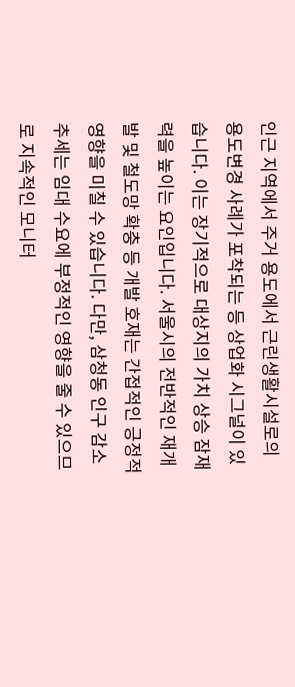인근 지역에서 주거 용도에서 근린생활시설로의 용도변경 사례가 포착되는 등 상업화 시그널이 있습니다. 이는 장기적으로 대상지의 가치 상승 잠재력을 높이는 요인입니다. 서울시의 전반적인 재개발 및 철도망 확충 등 개발 호재는 간접적인 긍정적 영향을 미칠 수 있습니다. 다만, 삼청동 인구 감소 추세는 임대 수요에 부정적인 영향을 줄 수 있으므로 지속적인 모니터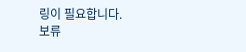링이 필요합니다.
보류